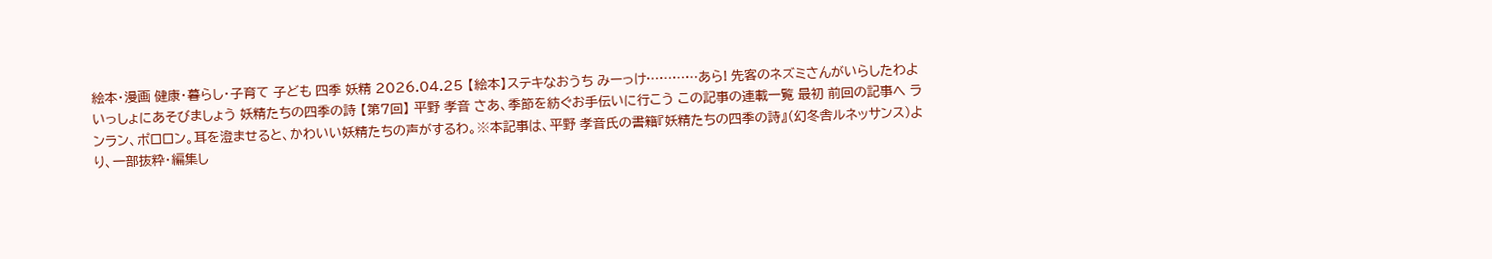絵本・漫画 健康・暮らし・子育て 子ども 四季 妖精 2026.04.25 【絵本】ステキなおうち みーっけ…………あら! 先客のネズミさんがいらしたわよ いっしょにあそびましょう 妖精たちの四季の詩 【第7回】 平野 孝音 さあ、季節を紡ぐお手伝いに行こう この記事の連載一覧 最初 前回の記事へ ランラン、ポロロン。耳を澄ませると、かわいい妖精たちの声がするわ。※本記事は、平野 孝音氏の書籍『妖精たちの四季の詩』(幻冬舎ルネッサンス)より、一部抜粋・編集し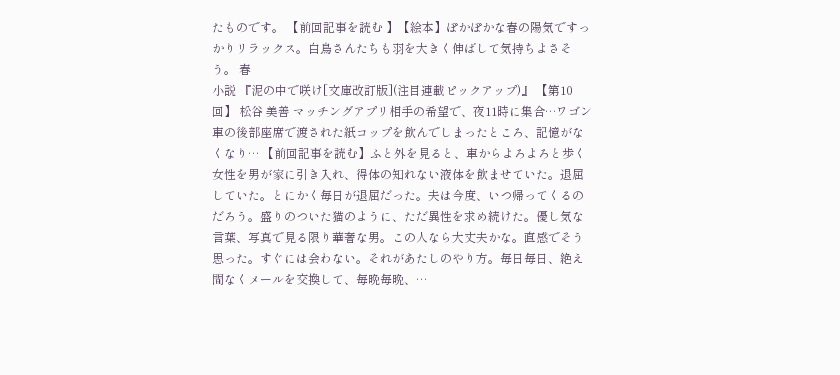たものです。 【前回記事を読む 】【絵本】ぽかぽかな春の陽気ですっかりリラックス。白鳥さんたちも羽を大きく伸ばして気持ちよさそう。 春
小説 『泥の中で咲け[文庫改訂版](注目連載ピックアップ)』 【第10回】 松谷 美善 マッチングアプリ相手の希望で、夜11時に集合…ワゴン車の後部座席で渡された紙コップを飲んでしまったところ、記憶がなくなり… 【前回記事を読む】ふと外を見ると、車からよろよろと歩く女性を男が家に引き入れ、得体の知れない液体を飲ませていた。退屈していた。とにかく毎日が退屈だった。夫は今度、いつ帰ってくるのだろう。盛りのついた猫のように、ただ異性を求め続けた。優し気な言葉、写真で見る限り華奢な男。この人なら大丈夫かな。直感でそう思った。すぐには会わない。それがあたしのやり方。毎日毎日、絶え間なくメールを交換して、毎晩毎晩、…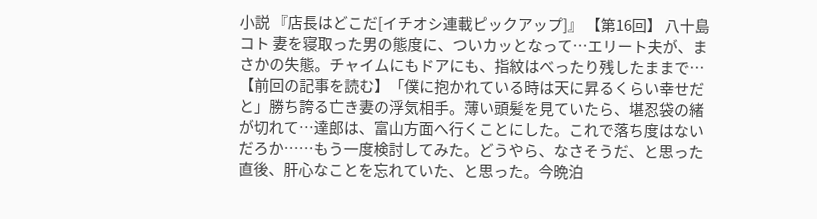小説 『店長はどこだ[イチオシ連載ピックアップ]』 【第16回】 八十島 コト 妻を寝取った男の態度に、ついカッとなって…エリート夫が、まさかの失態。チャイムにもドアにも、指紋はべったり残したままで… 【前回の記事を読む】「僕に抱かれている時は天に昇るくらい幸せだと」勝ち誇る亡き妻の浮気相手。薄い頭髪を見ていたら、堪忍袋の緒が切れて…達郎は、富山方面へ行くことにした。これで落ち度はないだろか……もう一度検討してみた。どうやら、なさそうだ、と思った直後、肝心なことを忘れていた、と思った。今晩泊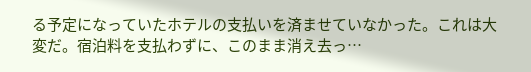る予定になっていたホテルの支払いを済ませていなかった。これは大変だ。宿泊料を支払わずに、このまま消え去っ…